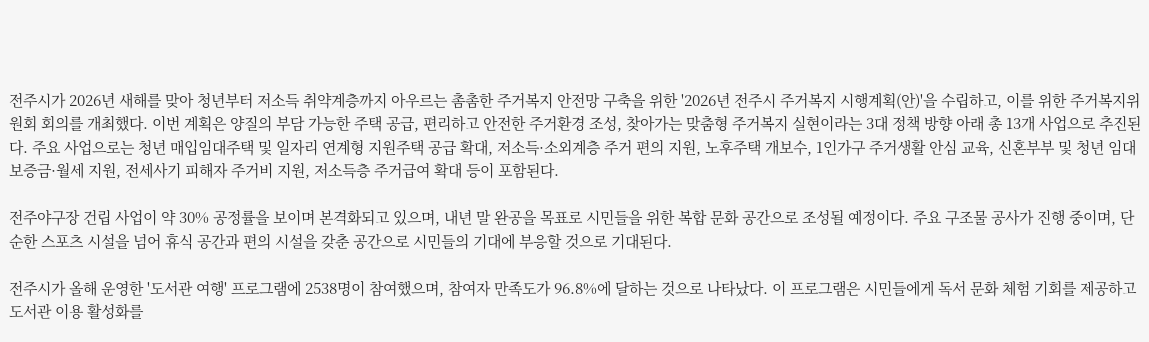전주시가 2026년 새해를 맞아 청년부터 저소득 취약계층까지 아우르는 촘촘한 주거복지 안전망 구축을 위한 '2026년 전주시 주거복지 시행계획(안)'을 수립하고, 이를 위한 주거복지위원회 회의를 개최했다. 이번 계획은 양질의 부담 가능한 주택 공급, 편리하고 안전한 주거환경 조성, 찾아가는 맞춤형 주거복지 실현이라는 3대 정책 방향 아래 총 13개 사업으로 추진된다. 주요 사업으로는 청년 매입임대주택 및 일자리 연계형 지원주택 공급 확대, 저소득·소외계층 주거 편의 지원, 노후주택 개보수, 1인가구 주거생활 안심 교육, 신혼부부 및 청년 임대보증금·월세 지원, 전세사기 피해자 주거비 지원, 저소득층 주거급여 확대 등이 포함된다.

전주야구장 건립 사업이 약 30% 공정률을 보이며 본격화되고 있으며, 내년 말 완공을 목표로 시민들을 위한 복합 문화 공간으로 조성될 예정이다. 주요 구조물 공사가 진행 중이며, 단순한 스포츠 시설을 넘어 휴식 공간과 편의 시설을 갖춘 공간으로 시민들의 기대에 부응할 것으로 기대된다.

전주시가 올해 운영한 '도서관 여행' 프로그램에 2538명이 참여했으며, 참여자 만족도가 96.8%에 달하는 것으로 나타났다. 이 프로그램은 시민들에게 독서 문화 체험 기회를 제공하고 도서관 이용 활성화를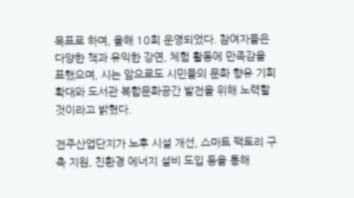목표로 하며, 올해 10회 운영되었다. 참여자들은 다양한 책과 유익한 강연, 체험 활동에 만족감을 표했으며, 시는 앞으로도 시민들의 문화 향유 기회 확대와 도서관 복합문화공간 발전을 위해 노력할 것이라고 밝혔다.

전주산업단지가 노후 시설 개선, 스마트 팩토리 구축 지원, 친환경 에너지 설비 도입 등을 통해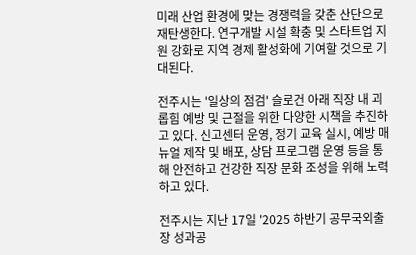미래 산업 환경에 맞는 경쟁력을 갖춘 산단으로 재탄생한다. 연구개발 시설 확충 및 스타트업 지원 강화로 지역 경제 활성화에 기여할 것으로 기대된다.

전주시는 '일상의 점검' 슬로건 아래 직장 내 괴롭힘 예방 및 근절을 위한 다양한 시책을 추진하고 있다. 신고센터 운영, 정기 교육 실시, 예방 매뉴얼 제작 및 배포, 상담 프로그램 운영 등을 통해 안전하고 건강한 직장 문화 조성을 위해 노력하고 있다.

전주시는 지난 17일 '2025 하반기 공무국외출장 성과공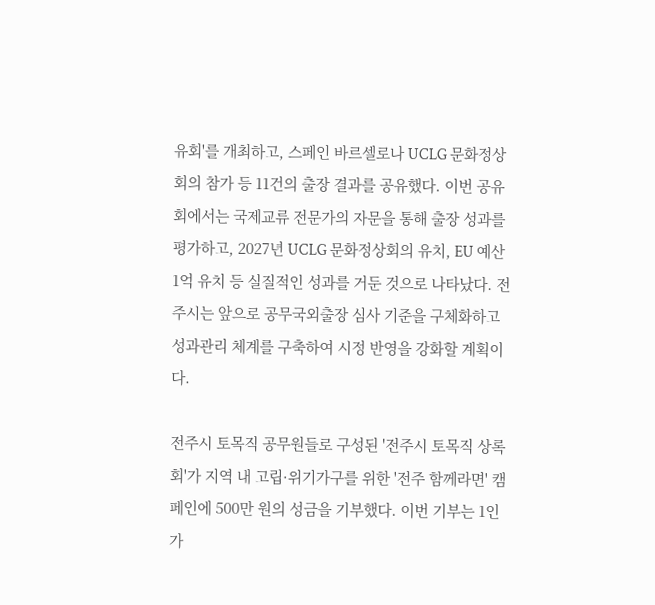유회'를 개최하고, 스페인 바르셀로나 UCLG 문화정상회의 참가 등 11건의 출장 결과를 공유했다. 이번 공유회에서는 국제교류 전문가의 자문을 통해 출장 성과를 평가하고, 2027년 UCLG 문화정상회의 유치, EU 예산 1억 유치 등 실질적인 성과를 거둔 것으로 나타났다. 전주시는 앞으로 공무국외출장 심사 기준을 구체화하고 성과관리 체계를 구축하여 시정 반영을 강화할 계획이다.

전주시 토목직 공무원들로 구성된 '전주시 토목직 상록회'가 지역 내 고립·위기가구를 위한 '전주 함께라면' 캠페인에 500만 원의 성금을 기부했다. 이번 기부는 1인 가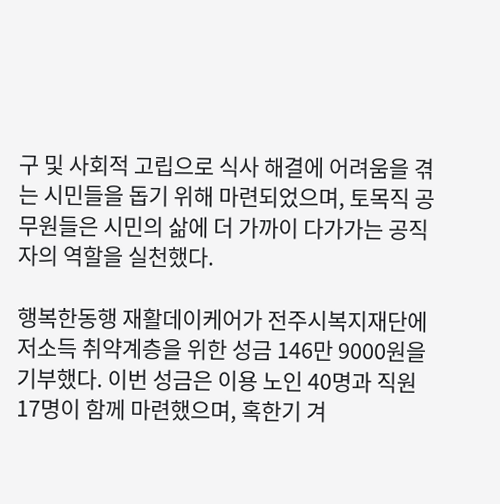구 및 사회적 고립으로 식사 해결에 어려움을 겪는 시민들을 돕기 위해 마련되었으며, 토목직 공무원들은 시민의 삶에 더 가까이 다가가는 공직자의 역할을 실천했다.

행복한동행 재활데이케어가 전주시복지재단에 저소득 취약계층을 위한 성금 146만 9000원을 기부했다. 이번 성금은 이용 노인 40명과 직원 17명이 함께 마련했으며, 혹한기 겨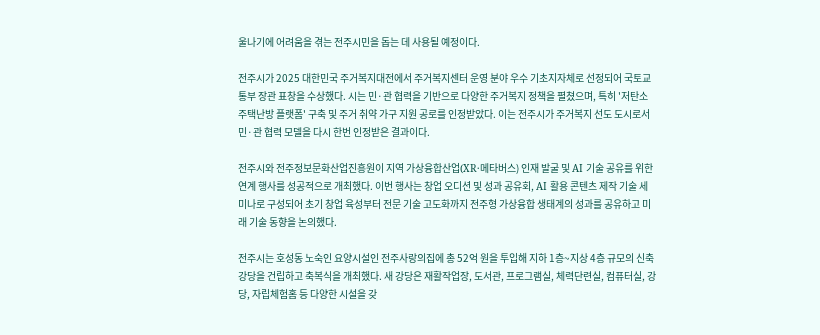울나기에 어려움을 겪는 전주시민을 돕는 데 사용될 예정이다.

전주시가 2025 대한민국 주거복지대전에서 주거복지센터 운영 분야 우수 기초지자체로 선정되어 국토교통부 장관 표창을 수상했다. 시는 민·관 협력을 기반으로 다양한 주거복지 정책을 펼쳤으며, 특히 '저탄소 주택난방 플랫폼' 구축 및 주거 취약 가구 지원 공로를 인정받았다. 이는 전주시가 주거복지 선도 도시로서 민·관 협력 모델을 다시 한번 인정받은 결과이다.

전주시와 전주정보문화산업진흥원이 지역 가상융합산업(XR·메타버스) 인재 발굴 및 AI 기술 공유를 위한 연계 행사를 성공적으로 개최했다. 이번 행사는 창업 오디션 및 성과 공유회, AI 활용 콘텐츠 제작 기술 세미나로 구성되어 초기 창업 육성부터 전문 기술 고도화까지 전주형 가상융합 생태계의 성과를 공유하고 미래 기술 동향을 논의했다.

전주시는 호성동 노숙인 요양시설인 전주사랑의집에 총 52억 원을 투입해 지하 1층~지상 4층 규모의 신축 강당을 건립하고 축복식을 개최했다. 새 강당은 재활작업장, 도서관, 프로그램실, 체력단련실, 컴퓨터실, 강당, 자립체험홈 등 다양한 시설을 갖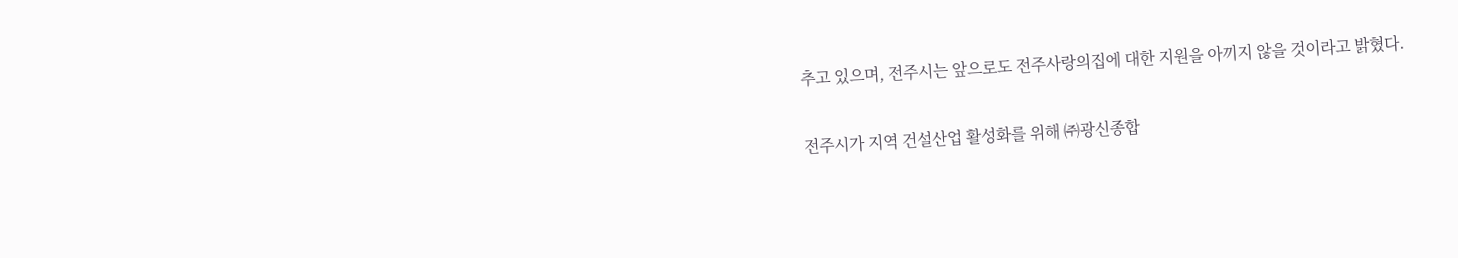추고 있으며, 전주시는 앞으로도 전주사랑의집에 대한 지원을 아끼지 않을 것이라고 밝혔다.

전주시가 지역 건설산업 활성화를 위해 ㈜광신종합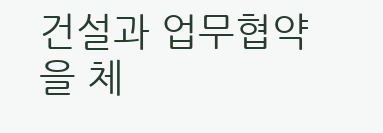건설과 업무협약을 체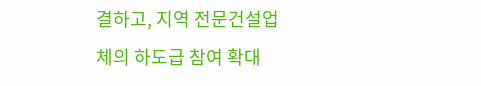결하고, 지역 전문건설업체의 하도급 참여 확대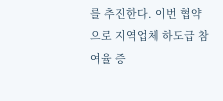를 추진한다. 이번 협약으로 지역업체 하도급 참여율 증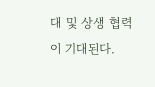대 및 상생 협력이 기대된다.